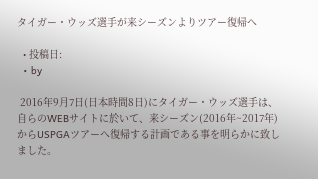タイガー・ウッズ選手が来シーズンよりツアー復帰へ

  • 投稿日:
  • by

 2016年9月7日(日本時間8日)にタイガー・ウッズ選手は、自らのWEBサイトに於いて、来シーズン(2016年~2017年)からUSPGAツアーへ復帰する計画である事を明らかに致しました。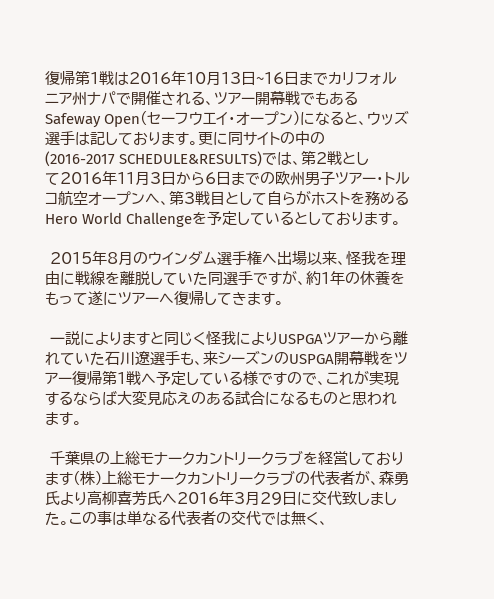復帰第1戦は2016年10月13日~16日までカリフォルニア州ナパで開催される、ツアー開幕戦でもあるSafeway Open(セーフウエイ・オープン)になると、ウッズ選手は記しております。更に同サイトの中の(2016-2017 SCHEDULE&RESULTS)では、第2戦として2016年11月3日から6日までの欧州男子ツアー・トルコ航空オープンへ、第3戦目として自らがホストを務めるHero World Challengeを予定しているとしております。

 2015年8月のウインダム選手権へ出場以来、怪我を理由に戦線を離脱していた同選手ですが、約1年の休養をもって遂にツアーへ復帰してきます。

 一説によりますと同じく怪我によりUSPGAツアーから離れていた石川遼選手も、来シーズンのUSPGA開幕戦をツアー復帰第1戦へ予定している様ですので、これが実現するならば大変見応えのある試合になるものと思われます。

 千葉県の上総モナークカントリークラブを経営しております(株)上総モナークカントリークラブの代表者が、森勇氏より高柳喜芳氏へ2016年3月29日に交代致しました。この事は単なる代表者の交代では無く、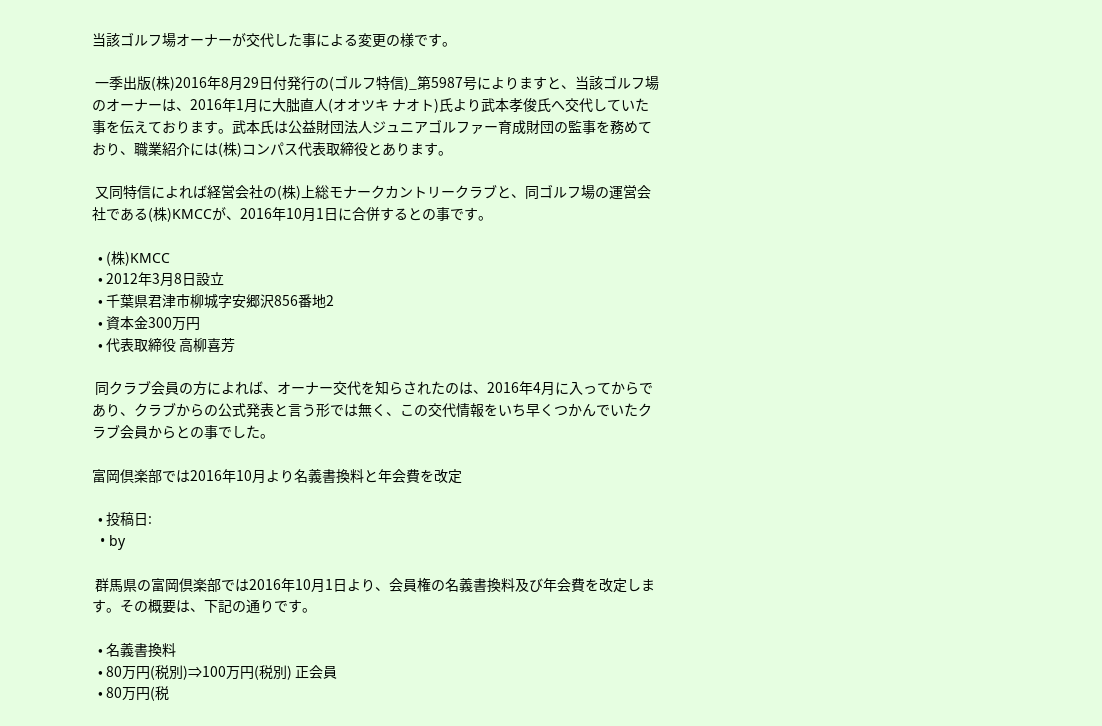当該ゴルフ場オーナーが交代した事による変更の様です。

 一季出版(株)2016年8月29日付発行の(ゴルフ特信)_第5987号によりますと、当該ゴルフ場のオーナーは、2016年1月に大朏直人(オオツキ ナオト)氏より武本孝俊氏へ交代していた事を伝えております。武本氏は公益財団法人ジュニアゴルファー育成財団の監事を務めており、職業紹介には(株)コンパス代表取締役とあります。

 又同特信によれば経営会社の(株)上総モナークカントリークラブと、同ゴルフ場の運営会社である(株)KMCCが、2016年10月1日に合併するとの事です。

  • (株)KMCC
  • 2012年3月8日設立
  • 千葉県君津市柳城字安郷沢856番地2
  • 資本金300万円
  • 代表取締役 高柳喜芳

 同クラブ会員の方によれば、オーナー交代を知らされたのは、2016年4月に入ってからであり、クラブからの公式発表と言う形では無く、この交代情報をいち早くつかんでいたクラブ会員からとの事でした。

富岡倶楽部では2016年10月より名義書換料と年会費を改定

  • 投稿日:
  • by

 群馬県の富岡倶楽部では2016年10月1日より、会員権の名義書換料及び年会費を改定します。その概要は、下記の通りです。

  • 名義書換料
  • 80万円(税別)⇒100万円(税別) 正会員
  • 80万円(税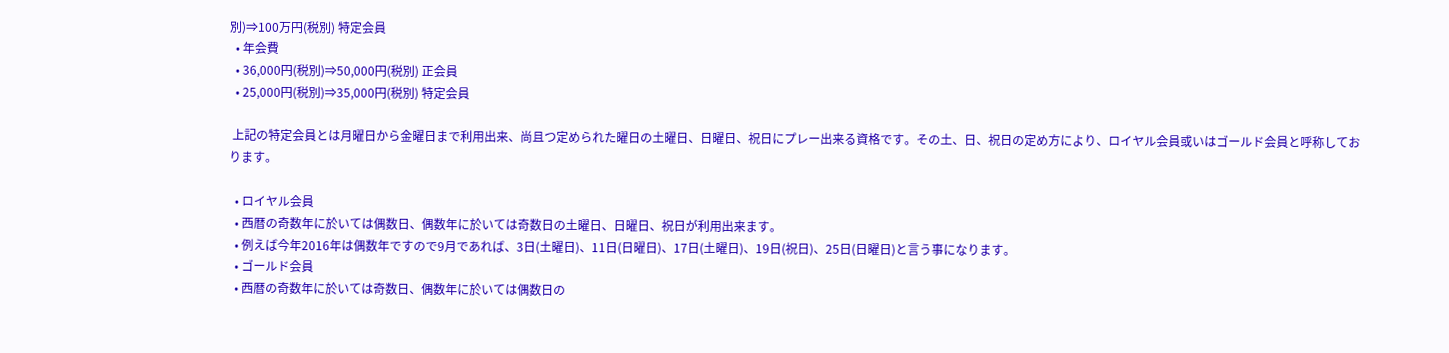別)⇒100万円(税別) 特定会員
  • 年会費
  • 36,000円(税別)⇒50,000円(税別) 正会員
  • 25,000円(税別)⇒35,000円(税別) 特定会員

 上記の特定会員とは月曜日から金曜日まで利用出来、尚且つ定められた曜日の土曜日、日曜日、祝日にプレー出来る資格です。その土、日、祝日の定め方により、ロイヤル会員或いはゴールド会員と呼称しております。

  • ロイヤル会員
  • 西暦の奇数年に於いては偶数日、偶数年に於いては奇数日の土曜日、日曜日、祝日が利用出来ます。
  • 例えば今年2016年は偶数年ですので9月であれば、3日(土曜日)、11日(日曜日)、17日(土曜日)、19日(祝日)、25日(日曜日)と言う事になります。
  • ゴールド会員
  • 西暦の奇数年に於いては奇数日、偶数年に於いては偶数日の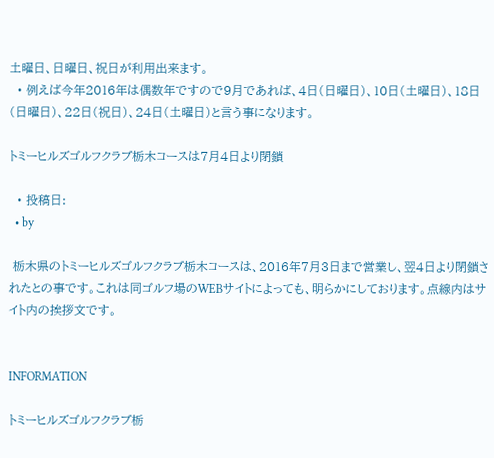土曜日、日曜日、祝日が利用出来ます。
  • 例えば今年2016年は偶数年ですので9月であれば、4日(日曜日)、10日(土曜日)、18日(日曜日)、22日(祝日)、24日(土曜日)と言う事になります。

トミーヒルズゴルフクラブ栃木コースは7月4日より閉鎖

  • 投稿日:
  • by

 栃木県のトミーヒルズゴルフクラブ栃木コースは、2016年7月3日まで営業し、翌4日より閉鎖されたとの事です。これは同ゴルフ場のWEBサイトによっても、明らかにしております。点線内はサイト内の挨拶文です。


INFORMATION

トミーヒルズゴルフクラブ栃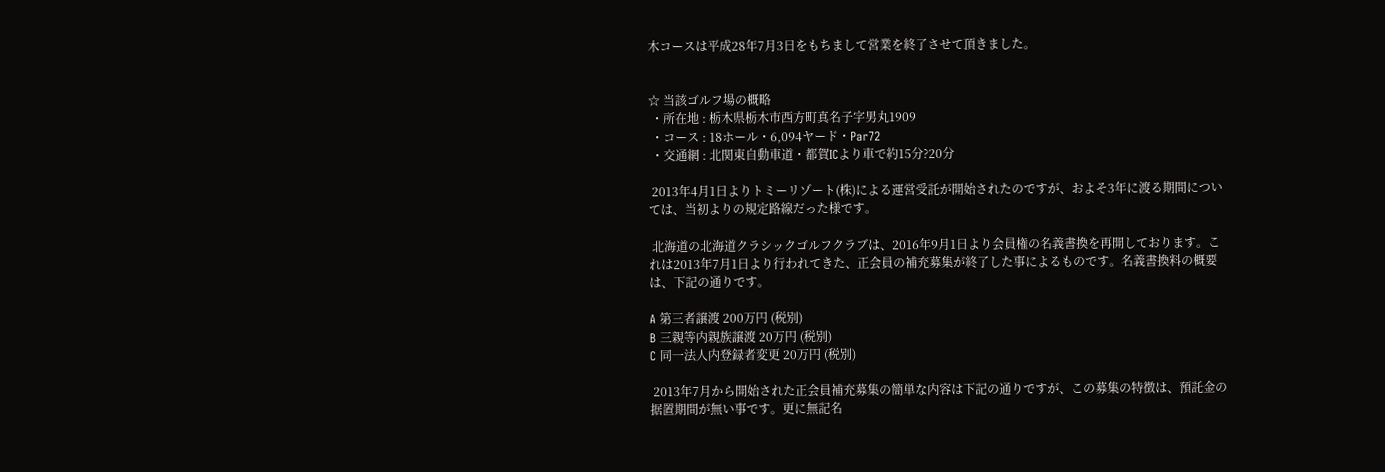木コースは平成28年7月3日をもちまして営業を終了させて頂きました。


☆ 当該ゴルフ場の概略
 ・所在地 : 栃木県栃木市西方町真名子字男丸1909
 ・コース : 18ホール・6,094ヤード・Par72
 ・交通網 : 北関東自動車道・都賀ICより車で約15分?20分

 2013年4月1日よりトミーリゾート(株)による運営受託が開始されたのですが、およそ3年に渡る期間については、当初よりの規定路線だった様です。

 北海道の北海道クラシックゴルフクラブは、2016年9月1日より会員権の名義書換を再開しております。これは2013年7月1日より行われてきた、正会員の補充募集が終了した事によるものです。名義書換料の概要は、下記の通りです。

A 第三者譲渡 200万円 (税別)
B 三親等内親族譲渡 20万円 (税別)
C 同一法人内登録者変更 20万円 (税別)

 2013年7月から開始された正会員補充募集の簡単な内容は下記の通りですが、この募集の特徴は、預託金の据置期間が無い事です。更に無記名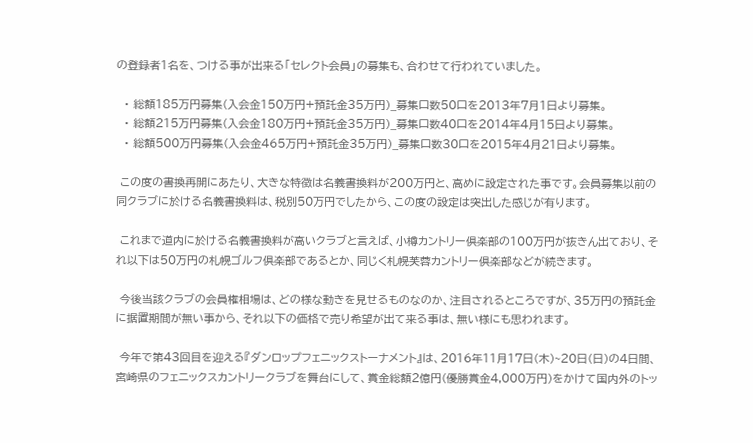の登録者1名を、つける事が出来る「セレクト会員」の募集も、合わせて行われていました。

  • 総額185万円募集(入会金150万円+預託金35万円)_募集口数50口を2013年7月1日より募集。
  • 総額215万円募集(入会金180万円+預託金35万円)_募集口数40口を2014年4月15日より募集。
  • 総額500万円募集(入会金465万円+預託金35万円)_募集口数30口を2015年4月21日より募集。

 この度の書換再開にあたり、大きな特徴は名義書換料が200万円と、高めに設定された事です。会員募集以前の同クラブに於ける名義書換料は、税別50万円でしたから、この度の設定は突出した感じが有ります。

 これまで道内に於ける名義書換料が高いクラブと言えば、小樽カントリー倶楽部の100万円が抜きん出ており、それ以下は50万円の札幌ゴルフ倶楽部であるとか、同じく札幌芙蓉カントリー倶楽部などが続きます。

 今後当該クラブの会員権相場は、どの様な動きを見せるものなのか、注目されるところですが、35万円の預託金に据置期間が無い事から、それ以下の価格で売り希望が出て来る事は、無い様にも思われます。

 今年で第43回目を迎える『ダンロップフェニックストーナメント』は、2016年11月17日(木)~20日(日)の4日間、宮崎県のフェニックスカントリークラブを舞台にして、賞金総額2億円(優勝賞金4,000万円)をかけて国内外のトッ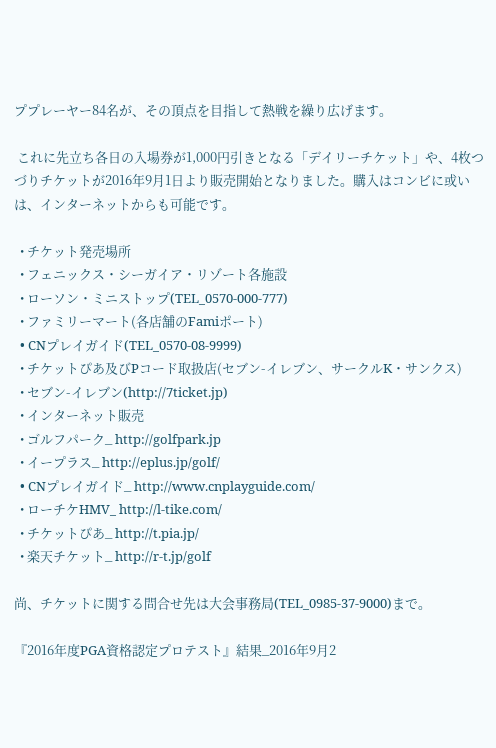ププレーヤー84名が、その頂点を目指して熱戦を繰り広げます。

 これに先立ち各日の入場券が1,000円引きとなる「デイリーチケット」や、4枚つづりチケットが2016年9月1日より販売開始となりました。購入はコンビに或いは、インターネットからも可能です。

  • チケット発売場所
  • フェニックス・シーガイア・リゾート各施設
  • ローソン・ミニストップ(TEL_0570-000-777)
  • ファミリーマート(各店舗のFamiポート)
  • CNプレイガイド(TEL_0570-08-9999)
  • チケットぴあ及びPコード取扱店(セブン-イレブン、サークルK・サンクス)
  • セブン-イレブン(http://7ticket.jp)
  • インターネット販売
  • ゴルフパーク_ http://golfpark.jp
  • イープラス_ http://eplus.jp/golf/
  • CNプレイガイド_ http://www.cnplayguide.com/
  • ローチケHMV_ http://l-tike.com/
  • チケットぴあ_ http://t.pia.jp/
  • 楽天チケット_ http://r-t.jp/golf

尚、チケットに関する問合せ先は大会事務局(TEL_0985-37-9000)まで。

『2016年度PGA資格認定プロテスト』結果_2016年9月2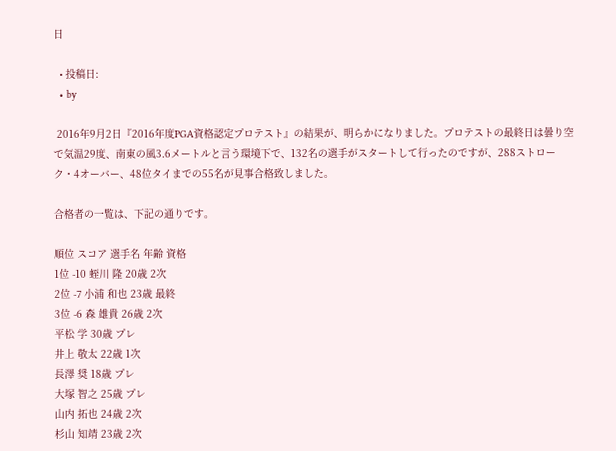日

  • 投稿日:
  • by

 2016年9月2日『2016年度PGA資格認定プロテスト』の結果が、明らかになりました。プロテストの最終日は曇り空で気温29度、南東の風3.6メートルと言う環境下で、132名の選手がスタートして行ったのですが、288ストローク・4オーバー、48位タイまでの55名が見事合格致しました。

合格者の一覧は、下記の通りです。

順位 スコア 選手名 年齢 資格
1位 -10 蛭川 隆 20歳 2次
2位 -7 小浦 和也 23歳 最終
3位 -6 森 雄貴 26歳 2次
平松 学 30歳 プレ
井上 敬太 22歳 1次
長澤 奨 18歳 プレ
大塚 智之 25歳 プレ
山内 拓也 24歳 2次
杉山 知靖 23歳 2次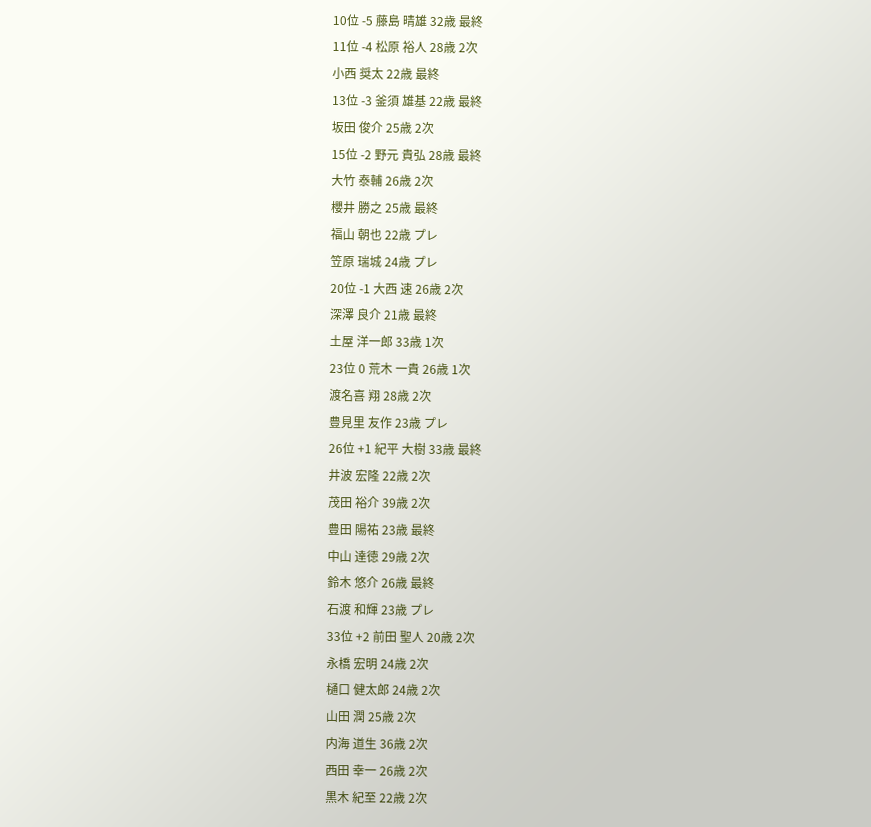10位 -5 藤島 晴雄 32歳 最終
11位 -4 松原 裕人 28歳 2次
小西 奨太 22歳 最終
13位 -3 釜須 雄基 22歳 最終
坂田 俊介 25歳 2次
15位 -2 野元 貴弘 28歳 最終
大竹 泰輔 26歳 2次
櫻井 勝之 25歳 最終
福山 朝也 22歳 プレ
笠原 瑞城 24歳 プレ
20位 -1 大西 速 26歳 2次
深澤 良介 21歳 最終
土屋 洋一郎 33歳 1次
23位 0 荒木 一貴 26歳 1次
渡名喜 翔 28歳 2次
豊見里 友作 23歳 プレ
26位 +1 紀平 大樹 33歳 最終
井波 宏隆 22歳 2次
茂田 裕介 39歳 2次
豊田 陽祐 23歳 最終
中山 達徳 29歳 2次
鈴木 悠介 26歳 最終
石渡 和輝 23歳 プレ
33位 +2 前田 聖人 20歳 2次
永橋 宏明 24歳 2次
樋口 健太郎 24歳 2次
山田 潤 25歳 2次
内海 道生 36歳 2次
西田 幸一 26歳 2次
黒木 紀至 22歳 2次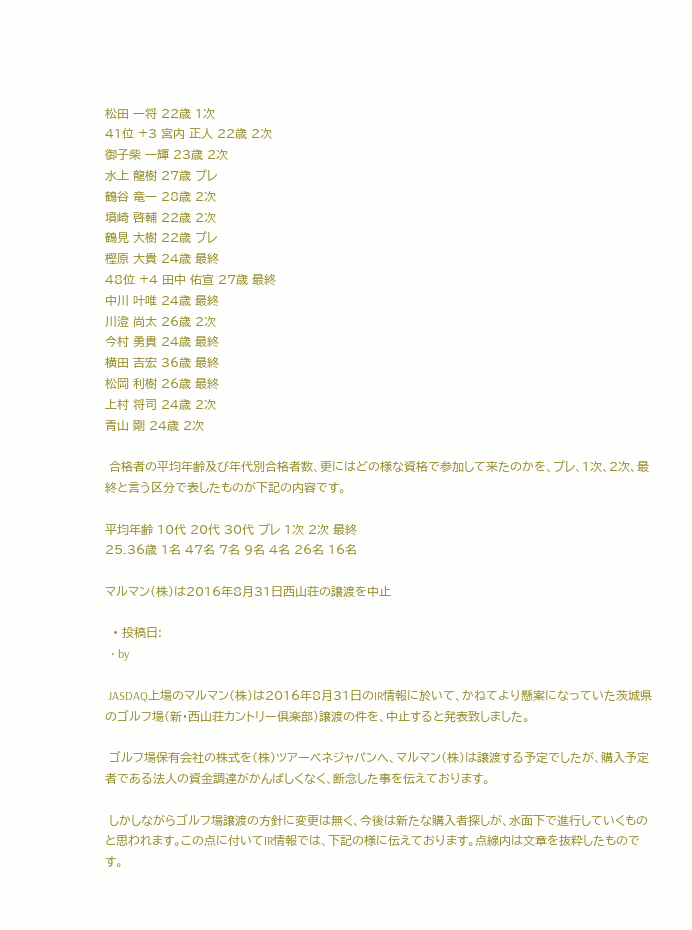松田 一将 22歳 1次
41位 +3 宮内 正人 22歳 2次
御子柴 一輝 23歳 2次
水上 龍樹 27歳 プレ
鶴谷 竜一 28歳 2次
墳崎 啓輔 22歳 2次
鶴見 大樹 22歳 プレ
樫原 大貴 24歳 最終
48位 +4 田中 佑宣 27歳 最終
中川 叶唯 24歳 最終
川澄 尚太 26歳 2次
今村 勇貴 24歳 最終
横田 吉宏 36歳 最終
松岡 利樹 26歳 最終
上村 将司 24歳 2次
青山 剛 24歳 2次

 合格者の平均年齢及び年代別合格者数、更にはどの様な資格で参加して来たのかを、プレ、1次、2次、最終と言う区分で表したものが下記の内容です。

平均年齢 10代 20代 30代 プレ 1次 2次 最終
25.36歳 1名 47名 7名 9名 4名 26名 16名

マルマン(株)は2016年8月31日西山荘の譲渡を中止

  • 投稿日:
  • by

 JASDAQ上場のマルマン(株)は2016年8月31日のIR情報に於いて、かねてより懸案になっていた茨城県のゴルフ場(新・西山荘カントリー倶楽部)譲渡の件を、中止すると発表致しました。

 ゴルフ場保有会社の株式を(株)ツアーベネジャパンへ、マルマン(株)は譲渡する予定でしたが、購入予定者である法人の資金調達がかんばしくなく、断念した事を伝えております。

 しかしながらゴルフ場譲渡の方針に変更は無く、今後は新たな購入者探しが、水面下で進行していくものと思われます。この点に付いてIR情報では、下記の様に伝えております。点線内は文章を抜粋したものです。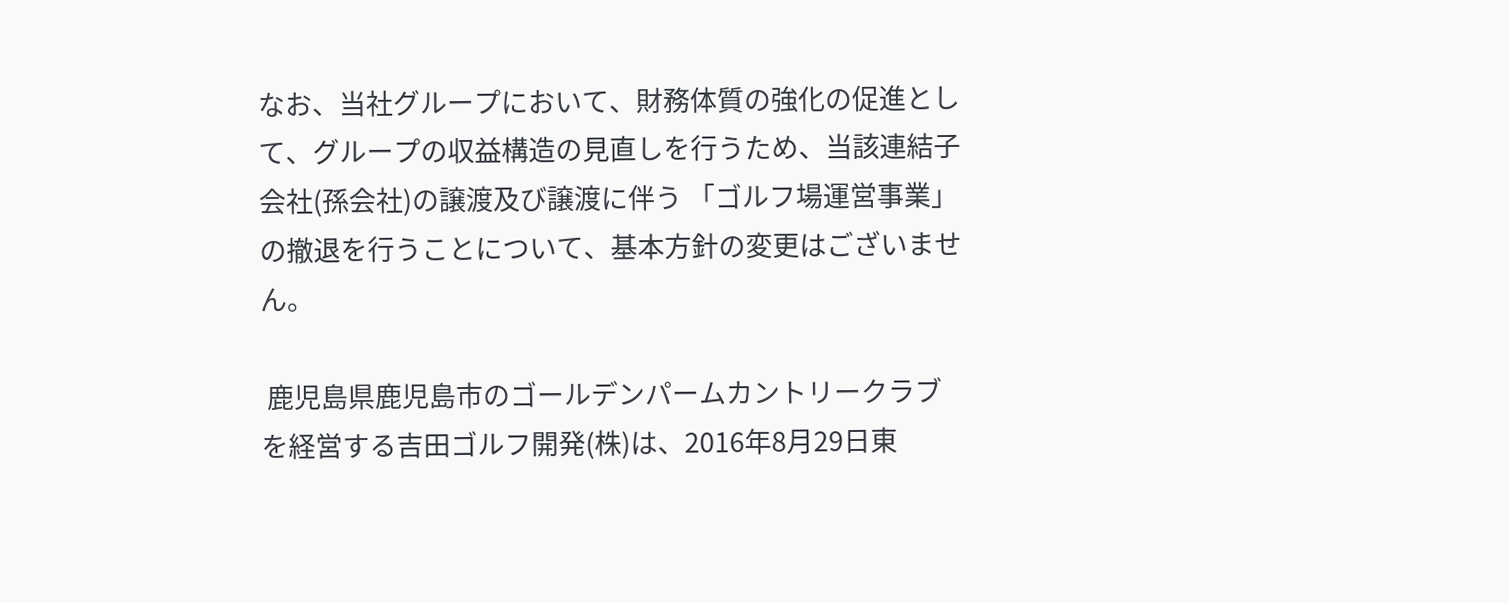なお、当社グループにおいて、財務体質の強化の促進として、グループの収益構造の見直しを行うため、当該連結子会社(孫会社)の譲渡及び譲渡に伴う 「ゴルフ場運営事業」 の撤退を行うことについて、基本方針の変更はございません。

 鹿児島県鹿児島市のゴールデンパームカントリークラブを経営する吉田ゴルフ開発(株)は、2016年8月29日東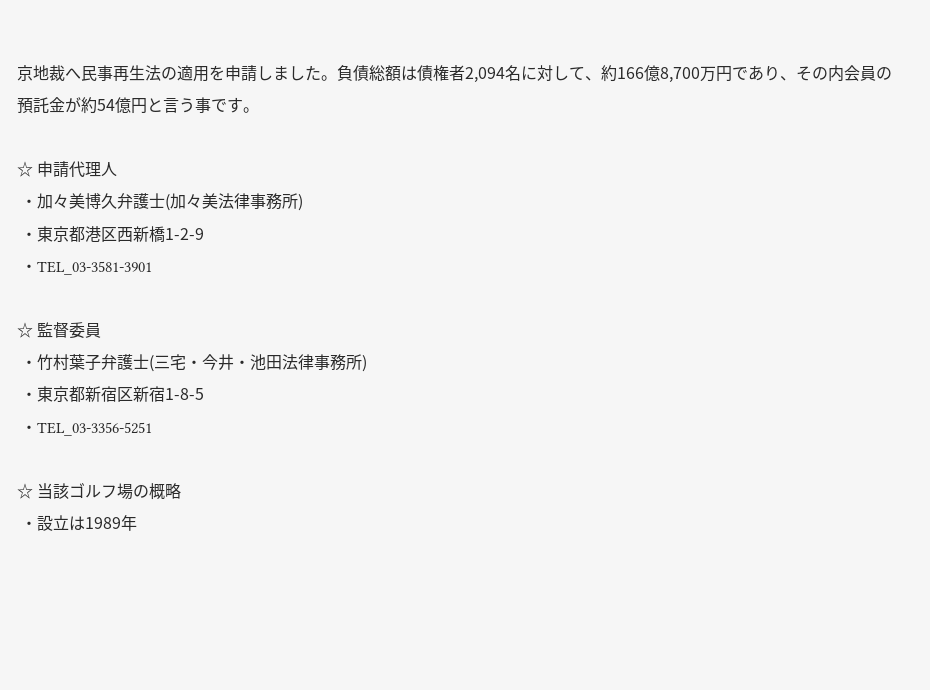京地裁へ民事再生法の適用を申請しました。負債総額は債権者2,094名に対して、約166億8,700万円であり、その内会員の預託金が約54億円と言う事です。

☆ 申請代理人
 ・加々美博久弁護士(加々美法律事務所)
 ・東京都港区西新橋1-2-9
 ・TEL_03-3581-3901

☆ 監督委員
 ・竹村葉子弁護士(三宅・今井・池田法律事務所)
 ・東京都新宿区新宿1-8-5
 ・TEL_03-3356-5251

☆ 当該ゴルフ場の概略
 ・設立は1989年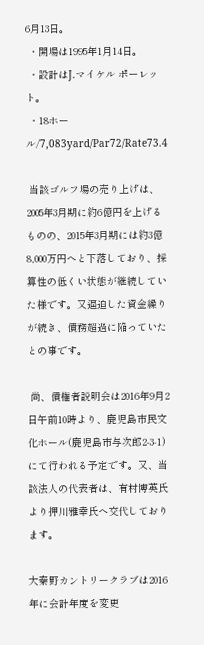6月13日。
 ・開場は1995年1月14日。
 ・設計はJ.マイケル ポーレット。
 ・18ホール/7,083yard/Par72/Rate73.4

 当該ゴルフ場の売り上げは、2005年3月期に約6億円を上げるものの、2015年3月期には約3億8,000万円へと下落しており、採算性の低くい状態が継続していた様です。又逼迫した資金繰りが続き、債務超過に陥っていたとの事です。

 尚、債権者説明会は2016年9月2日午前10時より、鹿児島市民文化ホール(鹿児島市与次郎2-3-1)にて行われる予定です。又、当該法人の代表者は、有村博英氏より押川雅幸氏へ交代しております。

大秦野カントリークラブは2016年に会計年度を変更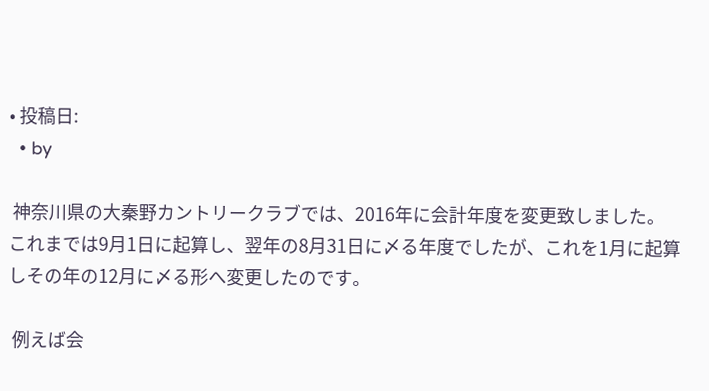• 投稿日:
  • by

 神奈川県の大秦野カントリークラブでは、2016年に会計年度を変更致しました。これまでは9月1日に起算し、翌年の8月31日に〆る年度でしたが、これを1月に起算しその年の12月に〆る形へ変更したのです。

 例えば会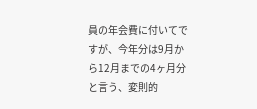員の年会費に付いてですが、今年分は9月から12月までの4ヶ月分と言う、変則的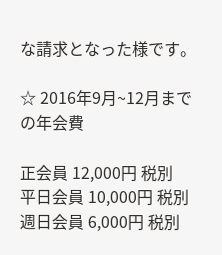な請求となった様です。

☆ 2016年9月~12月までの年会費

正会員 12,000円 税別
平日会員 10,000円 税別
週日会員 6,000円 税別